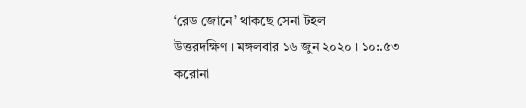‘রেড জোনে’ থাকছে সেনা টহল
উত্তরদক্ষিণ । মঙ্গলবার ১৬ জুন ২০২০ । ১০:.৫৩
করোনা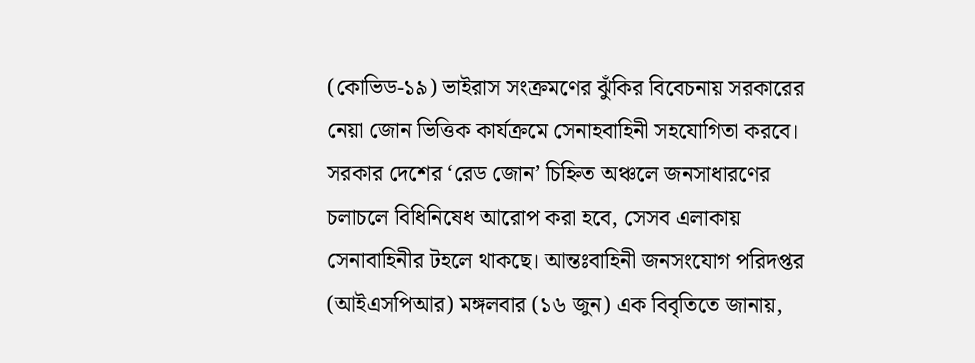(কোভিড-১৯) ভাইরাস সংক্রমণের ঝুঁকির বিবেচনায় সরকারের নেয়া জোন ভিত্তিক কার্যক্রমে সেনাহবাহিনী সহযোগিতা করবে। সরকার দেশের ‘রেড জোন’ চিহ্নিত অঞ্চলে জনসাধারণের চলাচলে বিধিনিষেধ আরোপ করা হবে, সেসব এলাকায় সেনাবাহিনীর টহলে থাকছে। আন্তঃবাহিনী জনসংযোগ পরিদপ্তর (আইএসপিআর) মঙ্গলবার (১৬ জুন) এক বিবৃতিতে জানায়,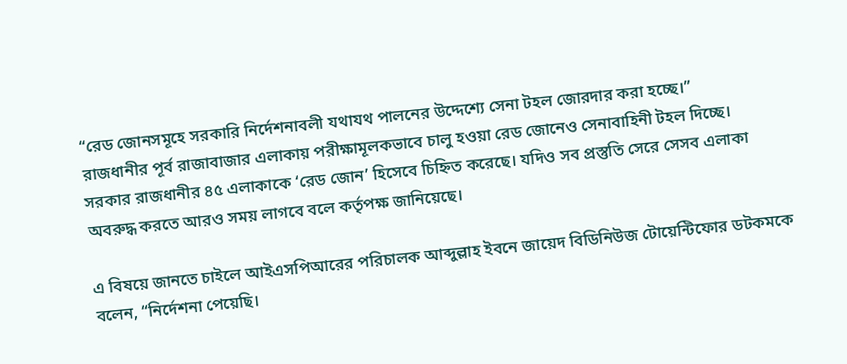“রেড জোনসমূহে সরকারি নির্দেশনাবলী যথাযথ পালনের উদ্দেশ্যে সেনা টহল জোরদার করা হচ্ছে।”
রাজধানীর পূর্ব রাজাবাজার এলাকায় পরীক্ষামূলকভাবে চালু হওয়া রেড জোনেও সেনাবাহিনী টহল দিচ্ছে।
সরকার রাজধানীর ৪৫ এলাকাকে ‘রেড জোন’ হিসেবে চিহ্নিত করেছে। যদিও সব প্রস্তুতি সেরে সেসব এলাকা অবরুদ্ধ করতে আরও সময় লাগবে বলে কর্তৃপক্ষ জানিয়েছে।

এ বিষয়ে জানতে চাইলে আইএসপিআরের পরিচালক আব্দুল্লাহ ইবনে জায়েদ বিডিনিউজ টোয়েন্টিফোর ডটকমকে বলেন, “নির্দেশনা পেয়েছি।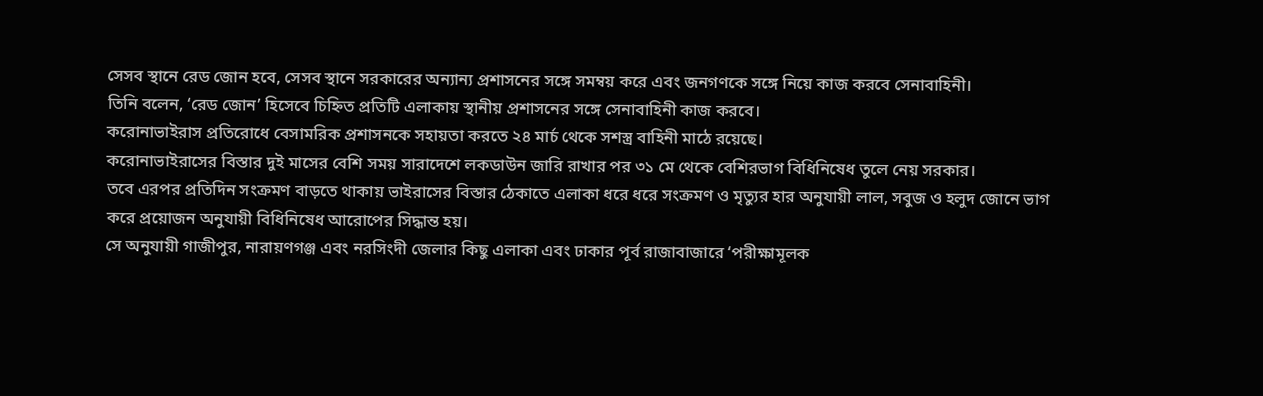সেসব স্থানে রেড জোন হবে, সেসব স্থানে সরকারের অন্যান্য প্রশাসনের সঙ্গে সমম্বয় করে এবং জনগণকে সঙ্গে নিয়ে কাজ করবে সেনাবাহিনী।
তিনি বলেন, ‘রেড জোন’ হিসেবে চিহ্নিত প্রতিটি এলাকায় স্থানীয় প্রশাসনের সঙ্গে সেনাবাহিনী কাজ করবে।
করোনাভাইরাস প্রতিরোধে বেসামরিক প্রশাসনকে সহায়তা করতে ২৪ মার্চ থেকে সশস্ত্র বাহিনী মাঠে রয়েছে।
করোনাভাইরাসের বিস্তার দুই মাসের বেশি সময় সারাদেশে লকডাউন জারি রাখার পর ৩১ মে থেকে বেশিরভাগ বিধিনিষেধ তুলে নেয় সরকার।
তবে এরপর প্রতিদিন সংক্রমণ বাড়তে থাকায় ভাইরাসের বিস্তার ঠেকাতে এলাকা ধরে ধরে সংক্রমণ ও মৃত্যুর হার অনুযায়ী লাল, সবুজ ও হলুদ জোনে ভাগ করে প্রয়োজন অনুযায়ী বিধিনিষেধ আরোপের সিদ্ধান্ত হয়।
সে অনুযায়ী গাজীপুর, নারায়ণগঞ্জ এবং নরসিংদী জেলার কিছু এলাকা এবং ঢাকার পূর্ব রাজাবাজারে ‘পরীক্ষামূলক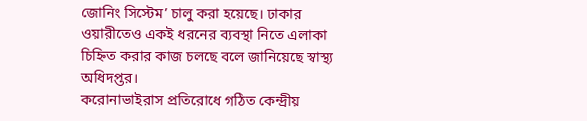জোনিং সিস্টেম’ চালু করা হয়েছে। ঢাকার ওয়ারীতেও একই ধরনের ব্যবস্থা নিতে এলাকা চিহ্নিত করার কাজ চলছে বলে জানিয়েছে স্বাস্থ্য অধিদপ্তর।
করোনাভাইরাস প্রতিরোধে গঠিত কেন্দ্রীয়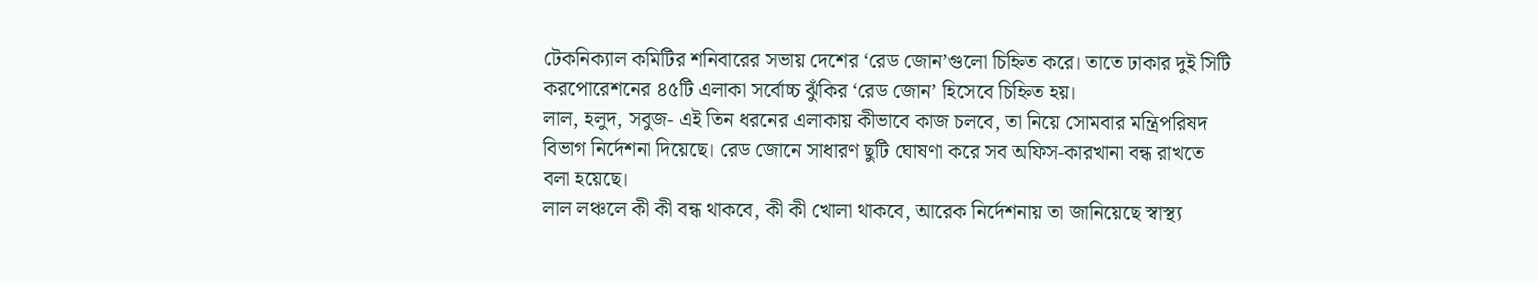টেকনিক্যাল কমিটির শনিবারের সভায় দেশের ‘রেড জোন’গুলো চিহ্নিত করে। তাতে ঢাকার দুই সিটি করপোরেশনের ৪৫টি এলাকা সর্বোচ্চ ঝুঁকির ‘রেড জোন’ হিসেবে চিহ্নিত হয়।
লাল, হলুদ, সবুজ- এই তিন ধরনের এলাকায় কীভাবে কাজ চলবে, তা নিয়ে সোমবার মন্ত্রিপরিষদ বিভাগ নির্দেশনা দিয়েছে। রেড জোনে সাধারণ ছুটি ঘোষণা করে সব অফিস-কারখানা বন্ধ রাখতে বলা হয়েছে।
লাল লঞ্চলে কী কী বন্ধ থাকবে, কী কী খোলা থাকবে, আরেক নির্দেশনায় তা জানিয়েছে স্বাস্থ্য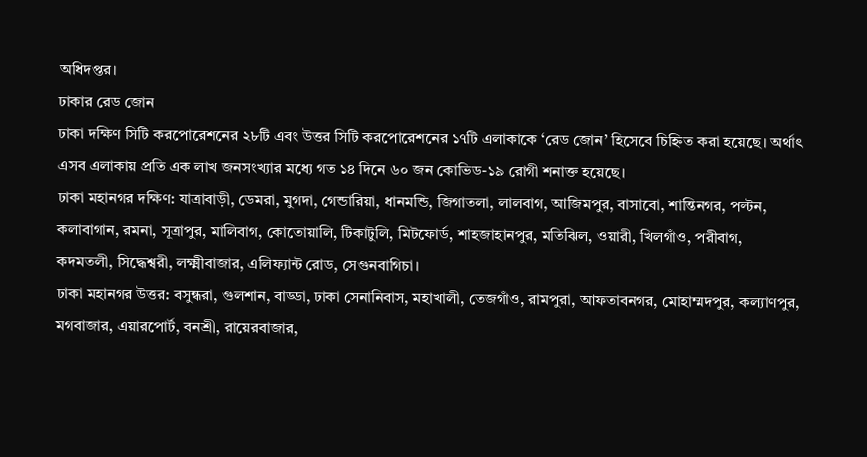অধিদপ্তর।
ঢাকার রেড জোন
ঢাকা দক্ষিণ সিটি করপোরেশনের ২৮টি এবং উত্তর সিটি করপোরেশনের ১৭টি এলাকাকে ‘রেড জোন’ হিসেবে চিহ্নিত করা হয়েছে। অর্থাৎ এসব এলাকায় প্রতি এক লাখ জনসংখ্যার মধ্যে গত ১৪ দিনে ৬০ জন কোভিড-১৯ রোগী শনাক্ত হয়েছে।
ঢাকা মহানগর দক্ষিণ: যাত্রাবাড়ী, ডেমরা, মুগদা, গেন্ডারিয়া, ধানমন্ডি, জিগাতলা, লালবাগ, আজিমপুর, বাসাবো, শান্তিনগর, পল্টন, কলাবাগান, রমনা, সূত্রাপুর, মালিবাগ, কোতোয়ালি, টিকাটুলি, মিটফোর্ড, শাহজাহানপুর, মতিঝিল, ওয়ারী, খিলগাঁও, পরীবাগ, কদমতলী, সিদ্ধেশ্বরী, লক্ষ্মীবাজার, এলিফ্যান্ট রোড, সেগুনবাগিচা।
ঢাকা মহানগর উত্তর: বসুন্ধরা, গুলশান, বাড্ডা, ঢাকা সেনানিবাস, মহাখালী, তেজগাঁও, রামপুরা, আফতাবনগর, মোহাম্মদপুর, কল্যাণপুর, মগবাজার, এয়ারপোর্ট, বনশ্রী, রায়েরবাজার,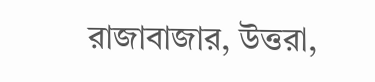রাজাবাজার, উত্তরা,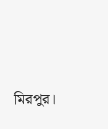মিরপুর।